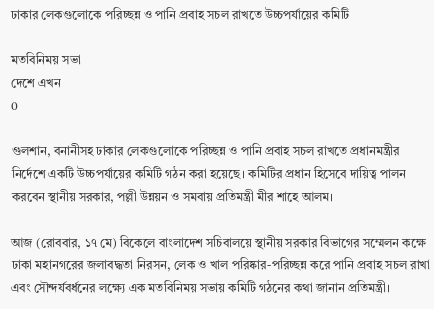ঢাকার লেকগুলোকে পরিচ্ছন্ন ও পানি প্রবাহ সচল রাখতে উচ্চপর্যায়ের কমিটি

মতবিনিময় সভা
দেশে এখন
0

গুলশান, বনানীসহ ঢাকার লেকগুলোকে পরিচ্ছন্ন ও পানি প্রবাহ সচল রাখতে প্রধানমন্ত্রীর নির্দেশে একটি উচ্চপর্যায়ের কমিটি গঠন করা হয়েছে। কমিটির প্রধান হিসেবে দায়িত্ব পালন করবেন স্থানীয় সরকার, পল্লী উন্নয়ন ও সমবায় প্রতিমন্ত্রী মীর শাহে আলম।

আজ (রোববার, ১৭ মে) বিকেলে বাংলাদেশ সচিবালয়ে স্থানীয় সরকার বিভাগের সম্মেলন কক্ষে ঢাকা মহানগরের জলাবদ্ধতা নিরসন, লেক ও খাল পরিষ্কার-পরিচ্ছন্ন করে পানি প্রবাহ সচল রাখা এবং সৌন্দর্যবর্ধনের লক্ষ্যে এক মতবিনিময় সভায় কমিটি গঠনের কথা জানান প্রতিমন্ত্রী।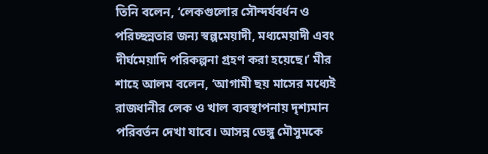তিনি বলেন, ‘লেকগুলোর সৌন্দর্যবর্ধন ও পরিচ্ছন্নতার জন্য স্বল্পমেয়াদী, মধ্যমেয়াদী এবং দীর্ঘমেয়াদি পরিকল্পনা গ্রহণ করা হয়েছে।’ মীর শাহে আলম বলেন, ‘আগামী ছয় মাসের মধ্যেই রাজধানীর লেক ও খাল ব্যবস্থাপনায় দৃশ্যমান পরিবর্তন দেখা যাবে। আসন্ন ডেঙ্গু মৌসুমকে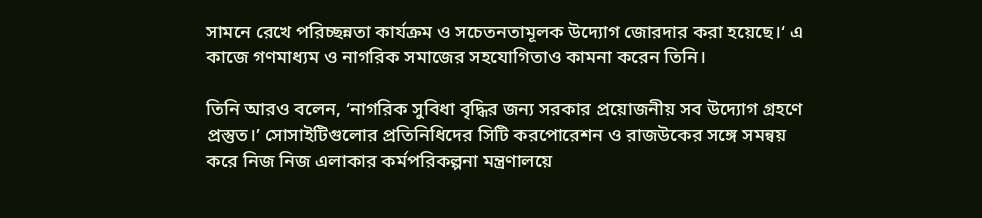সামনে রেখে পরিচ্ছন্নতা কার্যক্রম ও সচেতনতামূলক উদ্যোগ জোরদার করা হয়েছে।‘ এ কাজে গণমাধ্যম ও নাগরিক সমাজের সহযোগিতাও কামনা করেন তিনি।

তিনি আরও বলেন, ‘নাগরিক সুবিধা বৃদ্ধির জন্য সরকার প্রয়োজনীয় সব উদ্যোগ গ্রহণে প্রস্তুত।’ সোসাইটিগুলোর প্রতিনিধিদের সিটি করপোরেশন ও রাজউকের সঙ্গে সমন্বয় করে নিজ নিজ এলাকার কর্মপরিকল্পনা মন্ত্রণালয়ে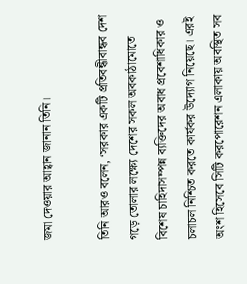জমা দেওয়ার আহ্বান জানান তিনি।

তিনি আরও বলেন, ‘সরকার একটি প্রতিবন্ধীবান্ধব দেশ গড়ে তোলার লক্ষ্যে দেশের সকল অবকাঠামোতে বিশেষ চাহিদাসম্পন্ন ব্যক্তিদের অবাধ প্রবেশাধিকার ও চলাচল নিশ্চিত করতে কার্যকর উদ্যোগ নিয়েছে। এরই অংশ হিসেবে সিটি করপোরেশন এলাকায় অবস্থিত সব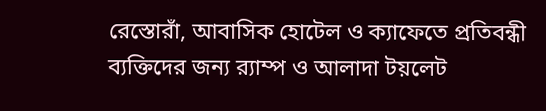রেস্তোরাঁ, আবাসিক হোটেল ও ক্যাফেতে প্রতিবন্ধী ব্যক্তিদের জন্য র‌্যাম্প ও আলাদা টয়লেট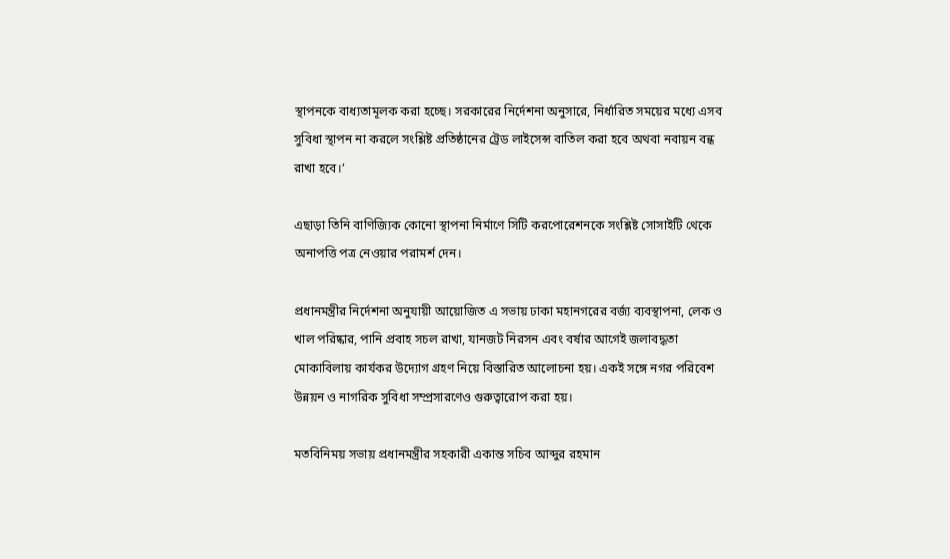স্থাপনকে বাধ্যতামূলক করা হচ্ছে। সরকারের নির্দেশনা অনুসারে, নির্ধারিত সময়ের মধ্যে এসব সুবিধা স্থাপন না করলে সংশ্লিষ্ট প্রতিষ্ঠানের ট্রেড লাইসেন্স বাতিল করা হবে অথবা নবায়ন বন্ধ রাখা হবে।’

এছাড়া তিনি বাণিজ্যিক কোনো স্থাপনা নির্মাণে সিটি করপোরেশনকে সংশ্লিষ্ট সোসাইটি থেকে অনাপত্তি পত্র নেওয়ার পরামর্শ দেন।

প্রধানমন্ত্রীর নির্দেশনা অনুযায়ী আয়োজিত এ সভায় ঢাকা মহানগরের বর্জ্য ব্যবস্থাপনা, লেক ও খাল পরিষ্কার, পানি প্রবাহ সচল রাখা, যানজট নিরসন এবং বর্ষার আগেই জলাবদ্ধতা মোকাবিলায় কার্যকর উদ্যোগ গ্রহণ নিয়ে বিস্তারিত আলোচনা হয়। একই সঙ্গে নগর পরিবেশ উন্নয়ন ও নাগরিক সুবিধা সম্প্রসারণেও গুরুত্বারোপ করা হয়।

মতবিনিময় সভায় প্রধানমন্ত্রীর সহকারী একান্ত সচিব আব্দুর রহমান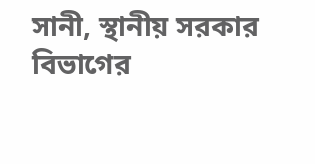সানী, স্থানীয় সরকার বিভাগের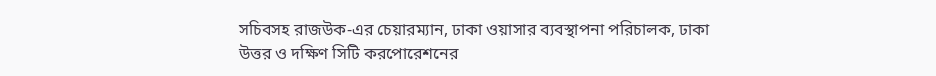সচিবসহ রাজউক-এর চেয়ারম্যান, ঢাকা ওয়াসার ব্যবস্থাপনা পরিচালক, ঢাকা উত্তর ও দক্ষিণ সিটি করপোরেশনের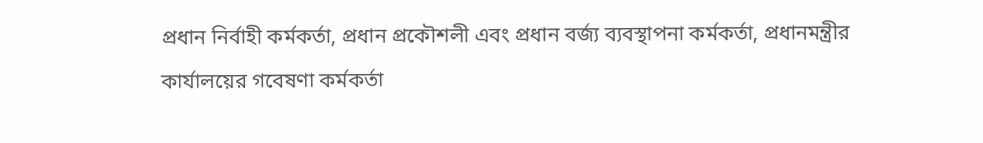প্রধান নির্বাহী কর্মকর্তা, প্রধান প্রকৌশলী এবং প্রধান বর্জ্য ব্যবস্থাপনা কর্মকর্তা, প্রধানমন্ত্রীর কার্যালয়ের গবেষণা কর্মকর্তা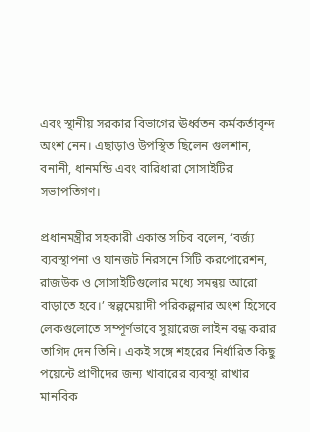এবং স্থানীয় সরকার বিভাগের ঊর্ধ্বতন কর্মকর্তাবৃন্দ অংশ নেন। এছাড়াও উপস্থিত ছিলেন গুলশান, বনানী, ধানমন্ডি এবং বারিধারা সোসাইটির সভাপতিগণ।

প্রধানমন্ত্রীর সহকারী একান্ত সচিব বলেন, ‘বর্জ্য ব্যবস্থাপনা ও যানজট নিরসনে সিটি করপোরেশন, রাজউক ও সোসাইটিগুলোর মধ্যে সমন্বয় আরো বাড়াতে হবে।’ স্বল্পমেয়াদী পরিকল্পনার অংশ হিসেবে লেকগুলোতে সম্পূর্ণভাবে সুয়ারেজ লাইন বন্ধ করার তাগিদ দেন তিনি। একই সঙ্গে শহরের নির্ধারিত কিছু পয়েন্টে প্রাণীদের জন্য খাবারের ব্যবস্থা রাখার মানবিক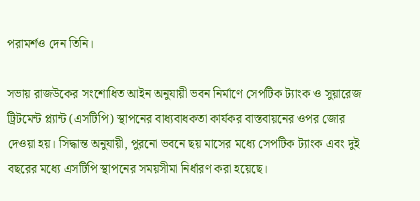পরামর্শও দেন তিনি।

সভায় রাজউকের সংশোধিত আইন অনুযায়ী ভবন নির্মাণে সেপটিক ট্যাংক ও সুয়ারেজ ট্রিটমেন্ট প্ল্যান্ট (এসটিপি) স্থাপনের বাধ্যবাধকতা কার্যকর বাস্তবায়নের ওপর জোর দেওয়া হয়। সিদ্ধান্ত অনুযায়ী, পুরনো ভবনে ছয় মাসের মধ্যে সেপটিক ট্যাংক এবং দুই বছরের মধ্যে এসটিপি স্থাপনের সময়সীমা নির্ধারণ করা হয়েছে।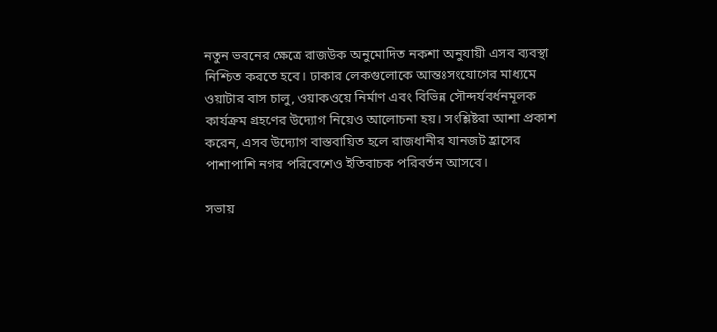নতুন ভবনের ক্ষেত্রে রাজউক অনুমোদিত নকশা অনুযায়ী এসব ব্যবস্থা নিশ্চিত করতে হবে। ঢাকার লেকগুলোকে আন্তঃসংযোগের মাধ্যমে ওয়াটার বাস চালু, ওয়াকওয়ে নির্মাণ এবং বিভিন্ন সৌন্দর্যবর্ধনমূলক কার্যক্রম গ্রহণের উদ্যোগ নিয়েও আলোচনা হয়। সংশ্লিষ্টরা আশা প্রকাশ করেন, এসব উদ্যোগ বাস্তবায়িত হলে রাজধানীর যানজট হ্রাসের পাশাপাশি নগর পরিবেশেও ইতিবাচক পরিবর্তন আসবে।

সভায়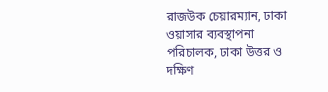রাজউক চেয়ারম্যান, ঢাকা ওয়াসার ব্যবস্থাপনা পরিচালক, ঢাকা উত্তর ও দক্ষিণ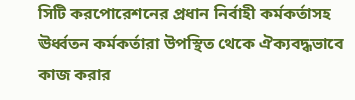সিটি করপোরেশনের প্রধান নির্বাহী কর্মকর্তাসহ ঊর্ধ্বতন কর্মকর্তারা উপস্থিত থেকে ঐক্যবদ্ধভাবে কাজ করার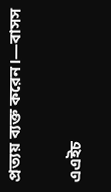প্রত্যয় ব্যক্ত করেন।—বাসস

এএইচ